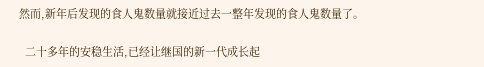然而,新年后发现的食人鬼数量就接近过去一整年发现的食人鬼数量了。

  二十多年的安稳生活,已经让继国的新一代成长起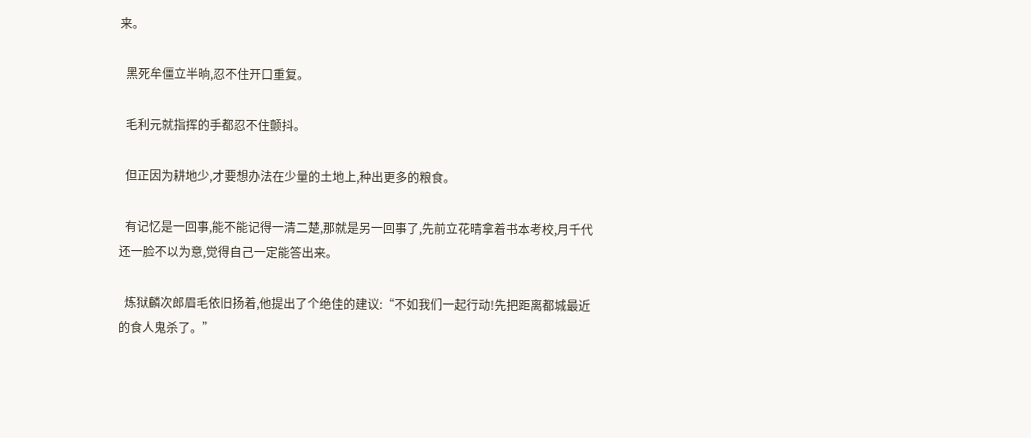来。

  黑死牟僵立半晌,忍不住开口重复。

  毛利元就指挥的手都忍不住颤抖。

  但正因为耕地少,才要想办法在少量的土地上,种出更多的粮食。

  有记忆是一回事,能不能记得一清二楚,那就是另一回事了,先前立花晴拿着书本考校,月千代还一脸不以为意,觉得自己一定能答出来。

  炼狱麟次郎眉毛依旧扬着,他提出了个绝佳的建议:“不如我们一起行动!先把距离都城最近的食人鬼杀了。”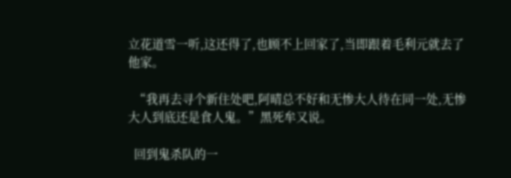立花道雪一听,这还得了,也顾不上回家了,当即跟着毛利元就去了他家。

  “我再去寻个新住处吧,阿晴总不好和无惨大人待在同一处,无惨大人到底还是食人鬼。”黑死牟又说。

  回到鬼杀队的一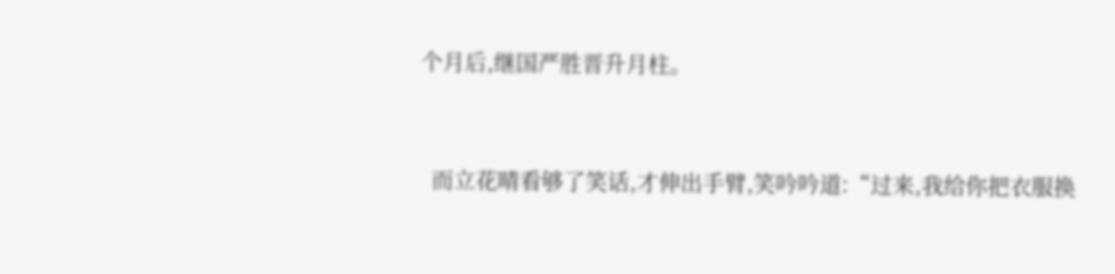个月后,继国严胜晋升月柱。



  而立花晴看够了笑话,才伸出手臂,笑吟吟道:“过来,我给你把衣服换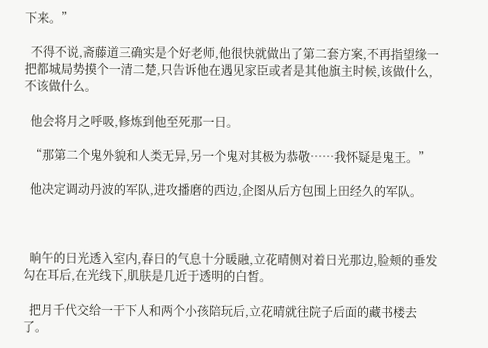下来。”

  不得不说,斋藤道三确实是个好老师,他很快就做出了第二套方案,不再指望缘一把都城局势摸个一清二楚,只告诉他在遇见家臣或者是其他旗主时候,该做什么,不该做什么。

  他会将月之呼吸,修炼到他至死那一日。

  “那第二个鬼外貌和人类无异,另一个鬼对其极为恭敬……我怀疑是鬼王。”

  他决定调动丹波的军队,进攻播磨的西边,企图从后方包围上田经久的军队。



  晌午的日光透入室内,春日的气息十分暖融,立花晴侧对着日光那边,脸颊的垂发勾在耳后,在光线下,肌肤是几近于透明的白皙。

  把月千代交给一干下人和两个小孩陪玩后,立花晴就往院子后面的藏书楼去了。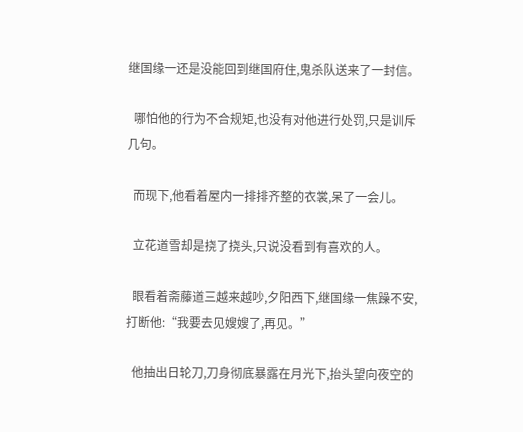继国缘一还是没能回到继国府住,鬼杀队送来了一封信。

  哪怕他的行为不合规矩,也没有对他进行处罚,只是训斥几句。

  而现下,他看着屋内一排排齐整的衣裳,呆了一会儿。

  立花道雪却是挠了挠头,只说没看到有喜欢的人。

  眼看着斋藤道三越来越吵,夕阳西下,继国缘一焦躁不安,打断他:“我要去见嫂嫂了,再见。”

  他抽出日轮刀,刀身彻底暴露在月光下,抬头望向夜空的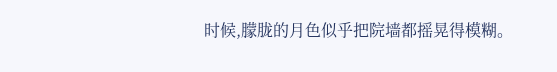时候,朦胧的月色似乎把院墙都摇晃得模糊。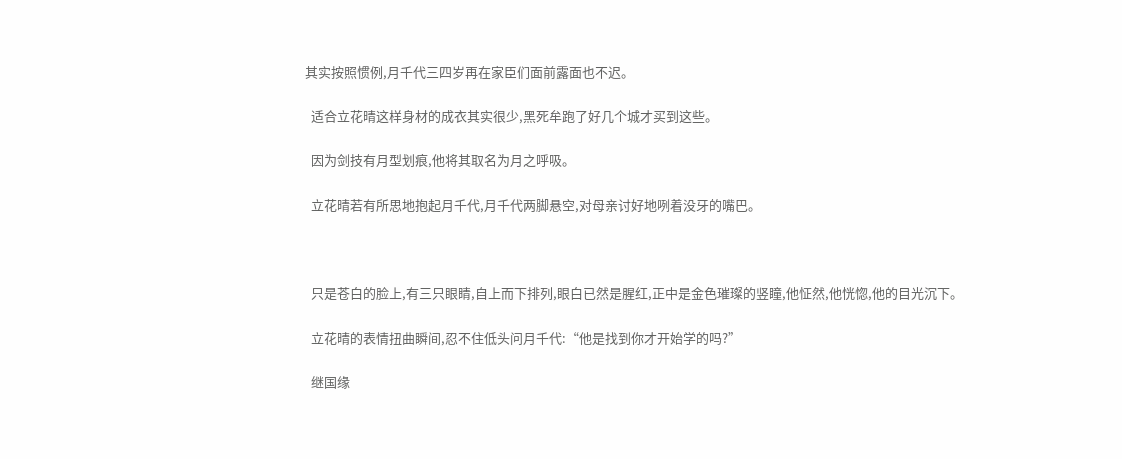其实按照惯例,月千代三四岁再在家臣们面前露面也不迟。

  适合立花晴这样身材的成衣其实很少,黑死牟跑了好几个城才买到这些。

  因为剑技有月型划痕,他将其取名为月之呼吸。

  立花晴若有所思地抱起月千代,月千代两脚悬空,对母亲讨好地咧着没牙的嘴巴。



  只是苍白的脸上,有三只眼睛,自上而下排列,眼白已然是腥红,正中是金色璀璨的竖瞳,他怔然,他恍惚,他的目光沉下。

  立花晴的表情扭曲瞬间,忍不住低头问月千代:“他是找到你才开始学的吗?”

  继国缘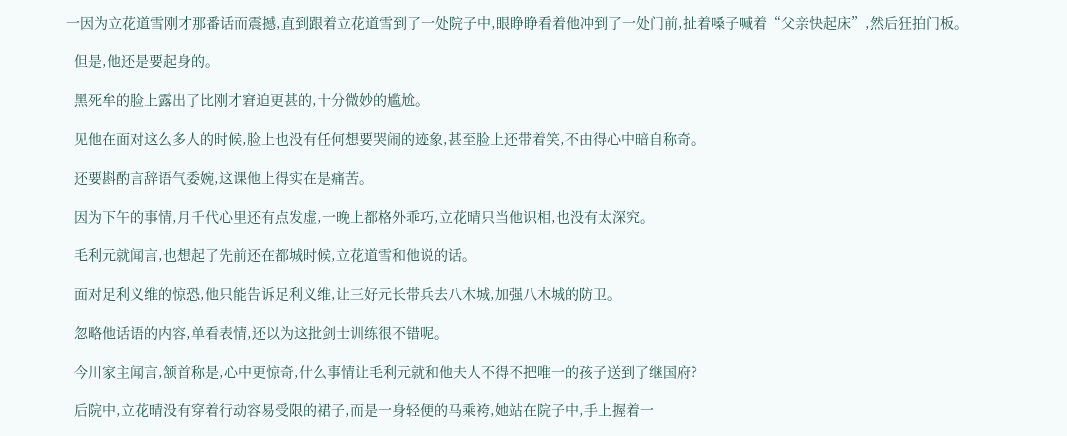一因为立花道雪刚才那番话而震撼,直到跟着立花道雪到了一处院子中,眼睁睁看着他冲到了一处门前,扯着嗓子喊着“父亲快起床”,然后狂拍门板。

  但是,他还是要起身的。

  黑死牟的脸上露出了比刚才窘迫更甚的,十分微妙的尴尬。

  见他在面对这么多人的时候,脸上也没有任何想要哭闹的迹象,甚至脸上还带着笑,不由得心中暗自称奇。

  还要斟酌言辞语气委婉,这课他上得实在是痛苦。

  因为下午的事情,月千代心里还有点发虚,一晚上都格外乖巧,立花晴只当他识相,也没有太深究。

  毛利元就闻言,也想起了先前还在都城时候,立花道雪和他说的话。

  面对足利义维的惊恐,他只能告诉足利义维,让三好元长带兵去八木城,加强八木城的防卫。

  忽略他话语的内容,单看表情,还以为这批剑士训练很不错呢。

  今川家主闻言,颔首称是,心中更惊奇,什么事情让毛利元就和他夫人不得不把唯一的孩子送到了继国府?

  后院中,立花晴没有穿着行动容易受限的裙子,而是一身轻便的马乘袴,她站在院子中,手上握着一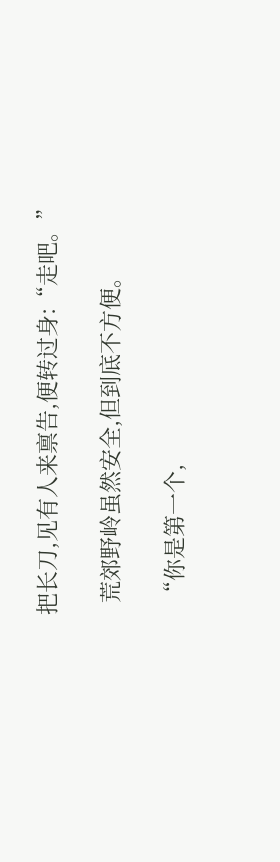把长刀,见有人来禀告,便转过身:“走吧。”

  荒郊野岭虽然安全,但到底不方便。

  “你是第一个,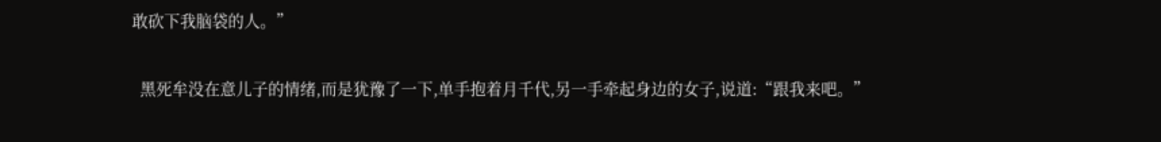敢砍下我脑袋的人。”

  黑死牟没在意儿子的情绪,而是犹豫了一下,单手抱着月千代,另一手牵起身边的女子,说道:“跟我来吧。”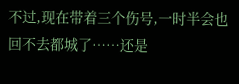不过,现在带着三个伤号,一时半会也回不去都城了……还是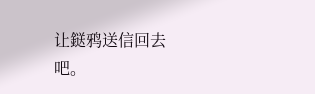让鎹鸦送信回去吧。